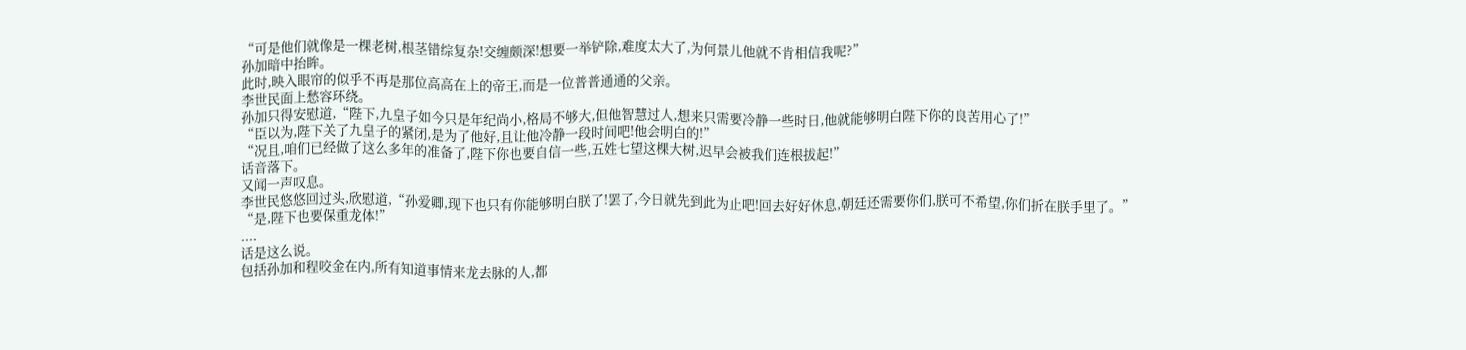“可是他们就像是一棵老树,根茎错综复杂!交缠颇深!想要一举铲除,难度太大了,为何景儿他就不肯相信我呢?”
孙加暗中抬眸。
此时,映入眼帘的似乎不再是那位高高在上的帝王,而是一位普普通通的父亲。
李世民面上愁容环绕。
孙加只得安慰道,“陛下,九皇子如今只是年纪尚小,格局不够大,但他智慧过人,想来只需要冷静一些时日,他就能够明白陛下你的良苦用心了!”
“臣以为,陛下关了九皇子的紧闭,是为了他好,且让他冷静一段时间吧!他会明白的!”
“况且,咱们已经做了这么多年的准备了,陛下你也要自信一些,五姓七望这棵大树,迟早会被我们连根拔起!”
话音落下。
又闻一声叹息。
李世民悠悠回过头,欣慰道,“孙爱卿,现下也只有你能够明白朕了!罢了,今日就先到此为止吧!回去好好休息,朝廷还需要你们,朕可不希望,你们折在朕手里了。”
“是,陛下也要保重龙体!”
....
话是这么说。
包括孙加和程咬金在内,所有知道事情来龙去脉的人,都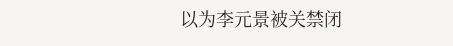以为李元景被关禁闭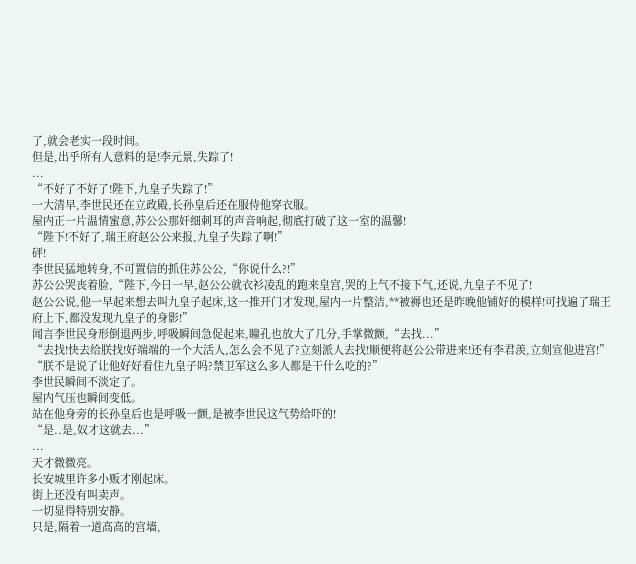了,就会老实一段时间。
但是,出乎所有人意料的是!李元景,失踪了!
...
“不好了不好了!陛下,九皇子失踪了!”
一大清早,李世民还在立政殿,长孙皇后还在服侍他穿衣服。
屋内正一片温情蜜意,苏公公那奸细刺耳的声音响起,彻底打破了这一室的温馨!
“陛下!不好了,瑞王府赵公公来报,九皇子失踪了啊!”
砰!
李世民猛地转身,不可置信的抓住苏公公,“你说什么?!”
苏公公哭丧着脸,“陛下,今日一早,赵公公就衣衫凌乱的跑来皇宫,哭的上气不接下气,还说,九皇子不见了!
赵公公说,他一早起来想去叫九皇子起床,这一推开门才发现,屋内一片整洁,**被褥也还是昨晚他铺好的模样!可找遍了瑞王府上下,都没发现九皇子的身影!”
闻言李世民身形倒退两步,呼吸瞬间急促起来,瞳孔也放大了几分,手掌微颤,“去找...”
“去找!快去给朕找!好端端的一个大活人,怎么会不见了?立刻派人去找!顺便将赵公公带进来!还有李君羡,立刻宣他进宫!”
“朕不是说了让他好好看住九皇子吗?禁卫军这么多人都是干什么吃的?”
李世民瞬间不淡定了。
屋内气压也瞬间变低。
站在他身旁的长孙皇后也是呼吸一颤,是被李世民这气势给吓的!
“是..是,奴才这就去...”
...
天才微微亮。
长安城里许多小贩才刚起床。
街上还没有叫卖声。
一切显得特别安静。
只是,隔着一道高高的宫墙,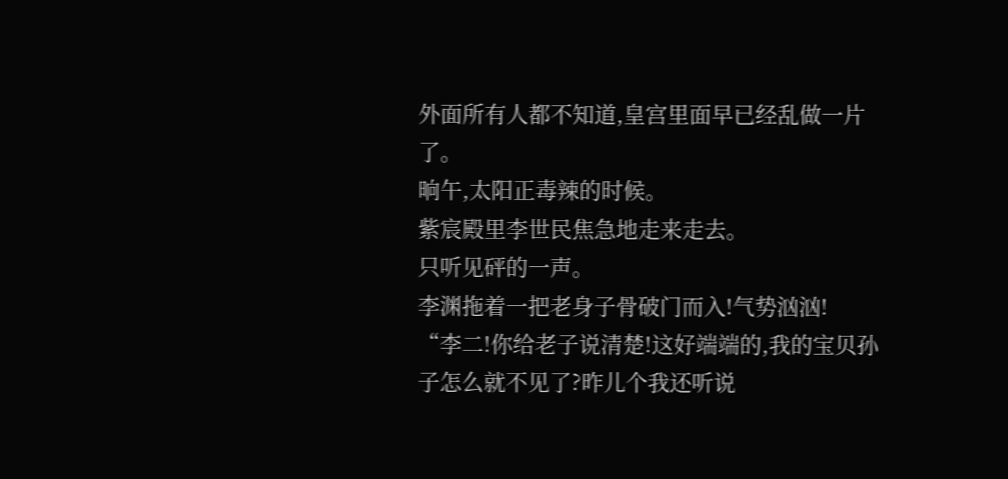外面所有人都不知道,皇宫里面早已经乱做一片了。
晌午,太阳正毒辣的时候。
紫宸殿里李世民焦急地走来走去。
只听见砰的一声。
李渊拖着一把老身子骨破门而入!气势汹汹!
“李二!你给老子说清楚!这好端端的,我的宝贝孙子怎么就不见了?昨儿个我还听说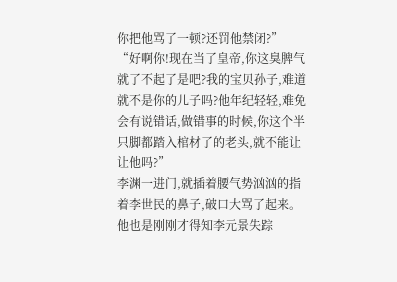你把他骂了一顿?还罚他禁闭?”
“好啊你!现在当了皇帝,你这臭脾气就了不起了是吧?我的宝贝孙子,难道就不是你的儿子吗?他年纪轻轻,难免会有说错话,做错事的时候,你这个半只脚都踏入棺材了的老头,就不能让让他吗?”
李渊一进门,就插着腰气势汹汹的指着李世民的鼻子,破口大骂了起来。
他也是刚刚才得知李元景失踪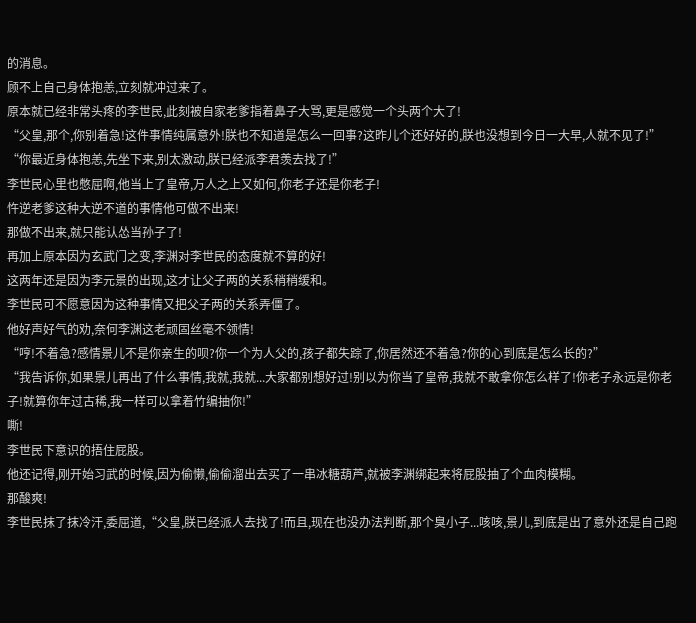的消息。
顾不上自己身体抱恙,立刻就冲过来了。
原本就已经非常头疼的李世民,此刻被自家老爹指着鼻子大骂,更是感觉一个头两个大了!
“父皇,那个,你别着急!这件事情纯属意外!朕也不知道是怎么一回事?这昨儿个还好好的,朕也没想到今日一大早,人就不见了!”
“你最近身体抱恙,先坐下来,别太激动,朕已经派李君羡去找了!”
李世民心里也憋屈啊,他当上了皇帝,万人之上又如何,你老子还是你老子!
忤逆老爹这种大逆不道的事情他可做不出来!
那做不出来,就只能认怂当孙子了!
再加上原本因为玄武门之变,李渊对李世民的态度就不算的好!
这两年还是因为李元景的出现,这才让父子两的关系稍稍缓和。
李世民可不愿意因为这种事情又把父子两的关系弄僵了。
他好声好气的劝,奈何李渊这老顽固丝毫不领情!
“哼!不着急?感情景儿不是你亲生的呗?你一个为人父的,孩子都失踪了,你居然还不着急?你的心到底是怎么长的?”
“我告诉你,如果景儿再出了什么事情,我就,我就...大家都别想好过!别以为你当了皇帝,我就不敢拿你怎么样了!你老子永远是你老子!就算你年过古稀,我一样可以拿着竹编抽你!”
嘶!
李世民下意识的捂住屁股。
他还记得,刚开始习武的时候,因为偷懒,偷偷溜出去买了一串冰糖葫芦,就被李渊绑起来将屁股抽了个血肉模糊。
那酸爽!
李世民抹了抹冷汗,委屈道,“父皇,朕已经派人去找了!而且,现在也没办法判断,那个臭小子...咳咳,景儿,到底是出了意外还是自己跑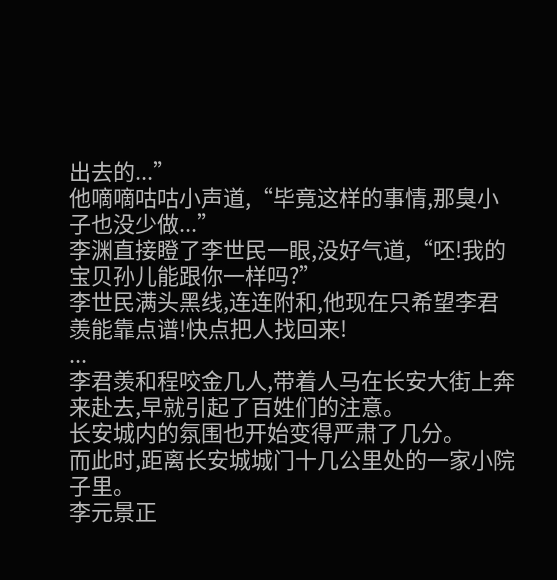出去的...”
他嘀嘀咕咕小声道,“毕竟这样的事情,那臭小子也没少做...”
李渊直接瞪了李世民一眼,没好气道,“呸!我的宝贝孙儿能跟你一样吗?”
李世民满头黑线,连连附和,他现在只希望李君羡能靠点谱!快点把人找回来!
...
李君羡和程咬金几人,带着人马在长安大街上奔来赴去,早就引起了百姓们的注意。
长安城内的氛围也开始变得严肃了几分。
而此时,距离长安城城门十几公里处的一家小院子里。
李元景正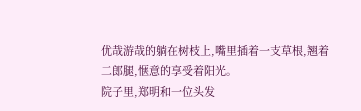优哉游哉的躺在树枝上,嘴里插着一支草根,翘着二郎腿,惬意的享受着阳光。
院子里,郑明和一位头发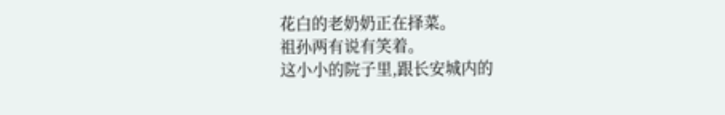花白的老奶奶正在择菜。
祖孙两有说有笑着。
这小小的院子里,跟长安城内的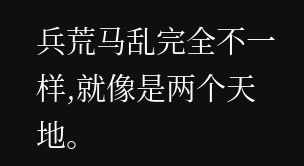兵荒马乱完全不一样,就像是两个天地。